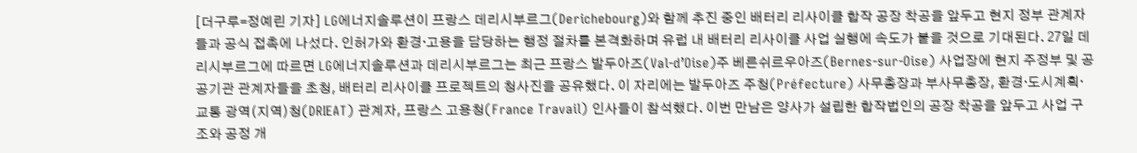[더구루=정예린 기자] LG에너지솔루션이 프랑스 데리시부르그(Derichebourg)와 함께 추진 중인 배터리 리사이클 합작 공장 착공을 앞두고 현지 정부 관계자들과 공식 접촉에 나섰다. 인허가와 환경·고용을 담당하는 행정 절차를 본격화하며 유럽 내 배터리 리사이클 사업 실행에 속도가 붙을 것으로 기대된다. 27일 데리시부르그에 따르면 LG에너지솔루션과 데리시부르그는 최근 프랑스 발두아즈(Val-d’Oise)주 베른쉬르우아즈(Bernes-sur-Oise) 사업장에 현지 주정부 및 공공기관 관계자들을 초청, 배터리 리사이클 프로젝트의 청사진을 공유했다. 이 자리에는 발두아즈 주청(Préfecture) 사무총장과 부사무총장, 환경·도시계획·교통 광역(지역)청(DRIEAT) 관계자, 프랑스 고용청(France Travail) 인사들이 참석했다. 이번 만남은 양사가 설립한 합작법인의 공장 착공을 앞두고 사업 구조와 공정 개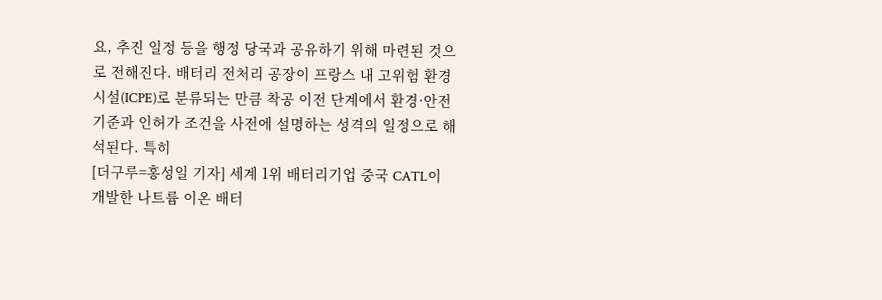요, 추진 일정 등을 행정 당국과 공유하기 위해 마련된 것으로 전해진다. 배터리 전처리 공장이 프랑스 내 고위험 환경시설(ICPE)로 분류되는 만큼 착공 이전 단계에서 환경·안전 기준과 인허가 조건을 사전에 설명하는 성격의 일정으로 해석된다. 특히
[더구루=홍성일 기자] 세계 1위 배터리기업 중국 CATL이 개발한 나트륨 이온 배터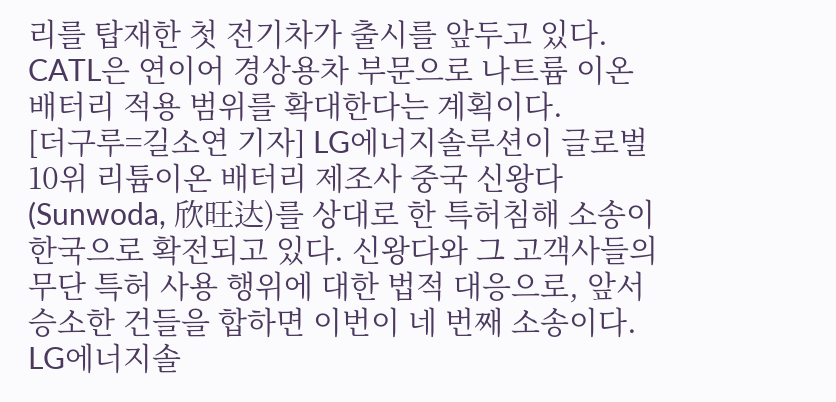리를 탑재한 첫 전기차가 출시를 앞두고 있다. CATL은 연이어 경상용차 부문으로 나트륨 이온 배터리 적용 범위를 확대한다는 계획이다.
[더구루=길소연 기자] LG에너지솔루션이 글로벌 10위 리튬이온 배터리 제조사 중국 신왕다(Sunwoda, 欣旺达)를 상대로 한 특허침해 소송이 한국으로 확전되고 있다. 신왕다와 그 고객사들의 무단 특허 사용 행위에 대한 법적 대응으로, 앞서 승소한 건들을 합하면 이번이 네 번째 소송이다. LG에너지솔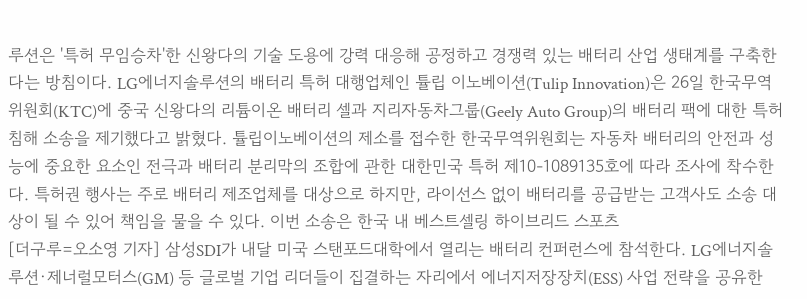루션은 '특허 무임승차'한 신왕다의 기술 도용에 강력 대응해 공정하고 경쟁력 있는 배터리 산업 생태계를 구축한다는 방침이다. LG에너지솔루션의 배터리 특허 대행업체인 튤립 이노베이션(Tulip Innovation)은 26일 한국무역위원회(KTC)에 중국 신왕다의 리튬이온 배터리 셀과 지리자동차그룹(Geely Auto Group)의 배터리 팩에 대한 특허 침해 소송을 제기했다고 밝혔다. 튤립이노베이션의 제소를 접수한 한국무역위원회는 자동차 배터리의 안전과 성능에 중요한 요소인 전극과 배터리 분리막의 조합에 관한 대한민국 특허 제10-1089135호에 따라 조사에 착수한다. 특허권 행사는 주로 배터리 제조업체를 대상으로 하지만, 라이선스 없이 배터리를 공급받는 고객사도 소송 대상이 될 수 있어 책임을 물을 수 있다. 이번 소송은 한국 내 베스트셀링 하이브리드 스포츠
[더구루=오소영 기자] 삼성SDI가 내달 미국 스탠포드대학에서 열리는 배터리 컨퍼런스에 참석한다. LG에너지솔루션·제너럴모터스(GM) 등 글로벌 기업 리더들이 집결하는 자리에서 에너지저장장치(ESS) 사업 전략을 공유한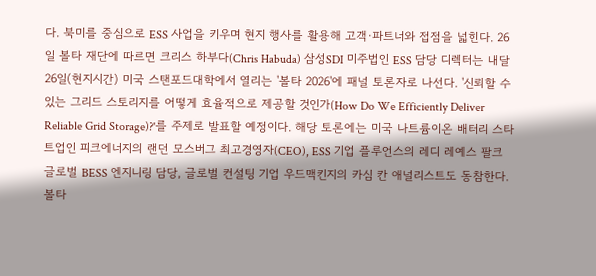다. 북미를 중심으로 ESS 사업을 키우며 현지 행사를 활용해 고객·파트너와 접점을 넓힌다. 26일 볼타 재단에 따르면 크리스 하부다(Chris Habuda) 삼성SDI 미주법인 ESS 담당 디렉터는 내달 26일(현지시간) 미국 스탠포드대학에서 열리는 '볼타 2026'에 패널 토론자로 나선다. '신뢰할 수 있는 그리드 스토리지를 어떻게 효율적으로 제공할 것인가(How Do We Efficiently Deliver Reliable Grid Storage)?'를 주제로 발표할 예정이다. 해당 토론에는 미국 나트륨이온 배터리 스타트업인 피크에너지의 랜던 모스버그 최고경영자(CEO), ESS 기업 플루언스의 레디 레예스 팔크 글로벌 BESS 엔지니링 담당, 글로벌 컨설팅 기업 우드맥킨지의 카심 칸 애널리스트도 동참한다. 볼타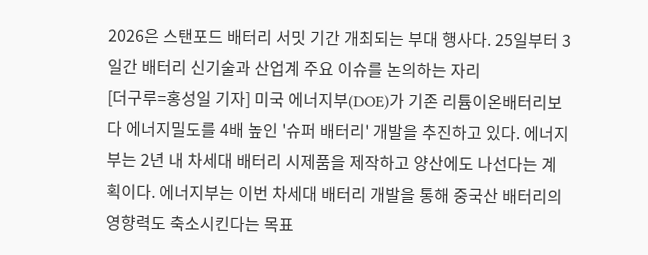2026은 스탠포드 배터리 서밋 기간 개최되는 부대 행사다. 25일부터 3일간 배터리 신기술과 산업계 주요 이슈를 논의하는 자리
[더구루=홍성일 기자] 미국 에너지부(DOE)가 기존 리튬이온배터리보다 에너지밀도를 4배 높인 '슈퍼 배터리' 개발을 추진하고 있다. 에너지부는 2년 내 차세대 배터리 시제품을 제작하고 양산에도 나선다는 계획이다. 에너지부는 이번 차세대 배터리 개발을 통해 중국산 배터리의 영향력도 축소시킨다는 목표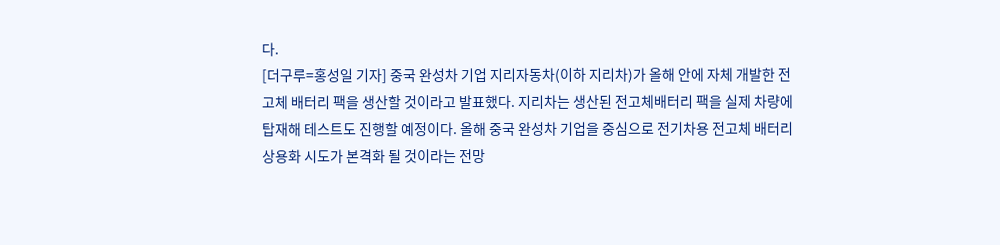다.
[더구루=홍성일 기자] 중국 완성차 기업 지리자동차(이하 지리차)가 올해 안에 자체 개발한 전고체 배터리 팩을 생산할 것이라고 발표했다. 지리차는 생산된 전고체배터리 팩을 실제 차량에 탑재해 테스트도 진행할 예정이다. 올해 중국 완성차 기업을 중심으로 전기차용 전고체 배터리 상용화 시도가 본격화 될 것이라는 전망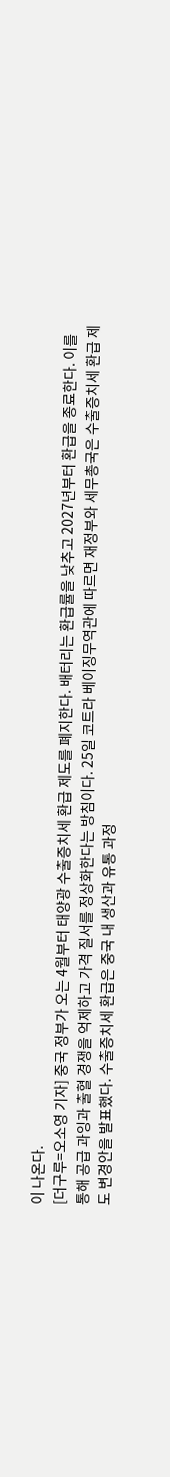이 나온다.
[더구루=오소영 기자] 중국 정부가 오는 4월부터 태양광 수출증치세 환급 제도를 폐지한다. 배터리는 환급률을 낮추고 2027년부터 환급을 종료한다. 이를 통해 공급 과잉과 출혈 경쟁을 억제하고 가격 질서를 정상화한다는 방침이다. 25일 코트라 베이징무역관에 따르면 재정부와 세무총국은 수출증치세 환급 제도 변경안을 발표했다. 수출증치세 환급은 중국 내 생산과 유통 과정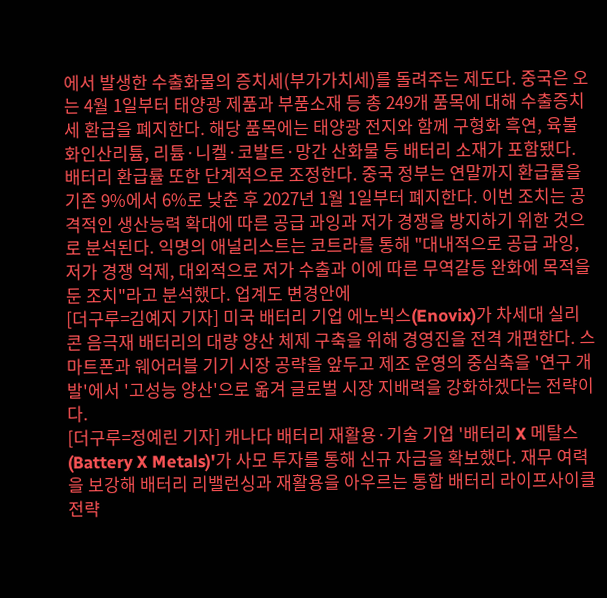에서 발생한 수출화물의 증치세(부가가치세)를 돌려주는 제도다. 중국은 오는 4월 1일부터 태양광 제품과 부품소재 등 총 249개 품목에 대해 수출증치세 환급을 폐지한다. 해당 품목에는 태양광 전지와 함께 구형화 흑연, 육불화인산리튬, 리튬·니켈·코발트·망간 산화물 등 배터리 소재가 포함됐다. 배터리 환급률 또한 단계적으로 조정한다. 중국 정부는 연말까지 환급률을 기존 9%에서 6%로 낮춘 후 2027년 1월 1일부터 폐지한다. 이번 조치는 공격적인 생산능력 확대에 따른 공급 과잉과 저가 경쟁을 방지하기 위한 것으로 분석된다. 익명의 애널리스트는 코트라를 통해 "대내적으로 공급 과잉, 저가 경쟁 억제, 대외적으로 저가 수출과 이에 따른 무역갈등 완화에 목적을 둔 조치"라고 분석했다. 업계도 변경안에
[더구루=김예지 기자] 미국 배터리 기업 에노빅스(Enovix)가 차세대 실리콘 음극재 배터리의 대량 양산 체제 구축을 위해 경영진을 전격 개편한다. 스마트폰과 웨어러블 기기 시장 공략을 앞두고 제조 운영의 중심축을 '연구 개발'에서 '고성능 양산'으로 옮겨 글로벌 시장 지배력을 강화하겠다는 전략이다.
[더구루=정예린 기자] 캐나다 배터리 재활용·기술 기업 '배터리 X 메탈스(Battery X Metals)'가 사모 투자를 통해 신규 자금을 확보했다. 재무 여력을 보강해 배터리 리밸런싱과 재활용을 아우르는 통합 배터리 라이프사이클 전략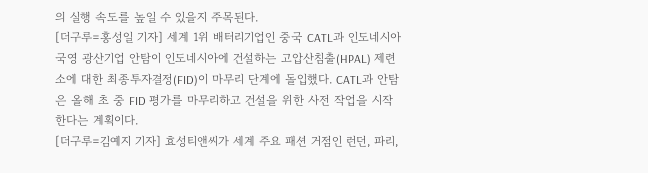의 실행 속도를 높일 수 있을지 주목된다.
[더구루=홍성일 기자] 세계 1위 배터리기업인 중국 CATL과 인도네시아 국영 광산기업 안탐이 인도네시아에 건설하는 고압산침출(HPAL) 제련소에 대한 최종투자결정(FID)이 마무리 단계에 돌입했다. CATL과 안탐은 올해 초 중 FID 평가를 마무리하고 건설을 위한 사전 작업을 시작한다는 계획이다.
[더구루=김예지 기자] 효성티앤씨가 세계 주요 패션 거점인 런던, 파리,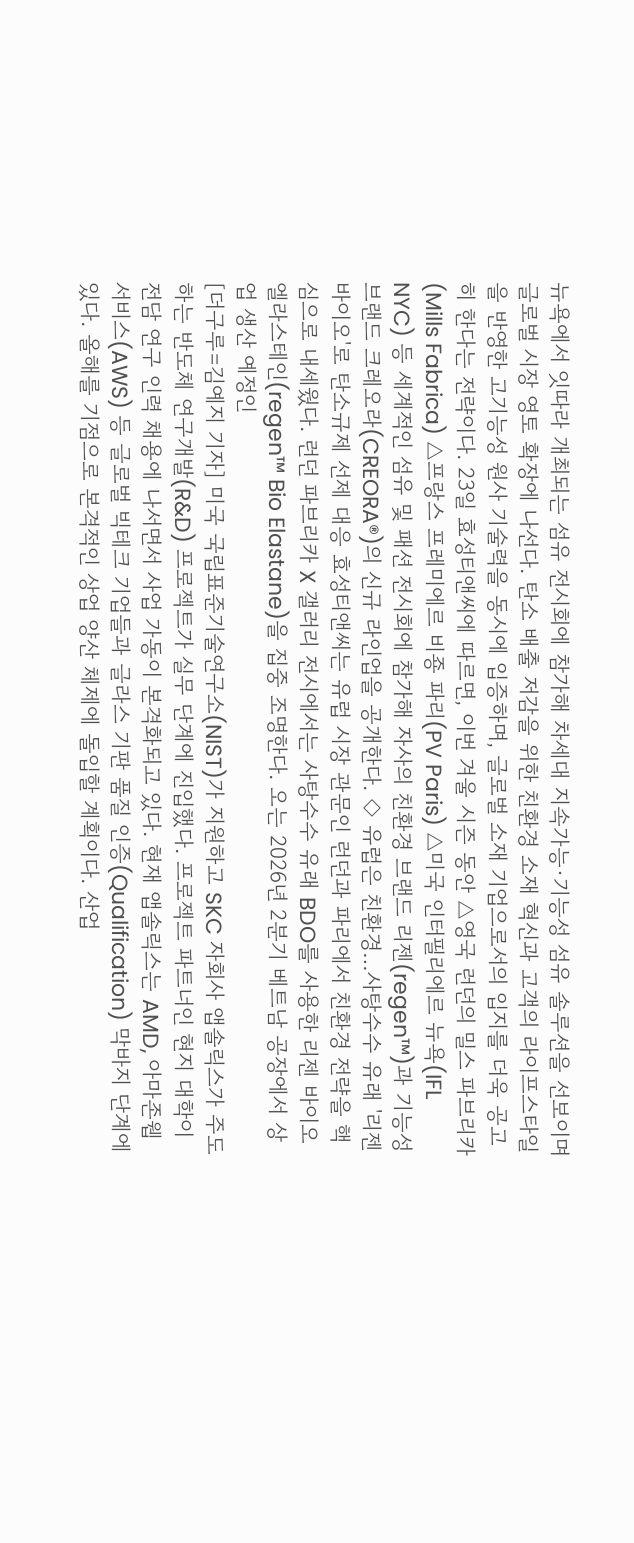뉴욕에서 잇따라 개최되는 섬유 전시회에 참가해 차세대 지속가능·기능성 섬유 솔루션을 선보이며 글로벌 시장 영토 확장에 나선다. 탄소 배출 저감을 위한 친환경 소재 혁신과 고객의 라이프스타일을 반영한 고기능성 원사 기술력을 동시에 입증하며, 글로벌 소재 기업으로서의 입지를 더욱 공고히 한다는 전략이다. 23일 효성티앤씨에 따르면, 이번 겨울 시즌 동안 △영국 런던의 밀스 파브리카(Mills Fabrica) △프랑스 프레미에르 비죵 파리(PV Paris) △미국 인터필리에르 뉴욕(IFL NYC) 등 세계적인 섬유 및 패션 전시회에 참가해 자사의 친환경 브랜드 리젠(regen™)과 기능성 브랜드 크레오라(CREORA®)의 신규 라인업을 공개한다. ◇ 유럽은 친환경…사탕수수 유래 '리젠 바이오'로 탄소규제 선제 대응 효성티앤씨는 유럽 시장 관문인 런던과 파리에서 친환경 전략을 핵심으로 내세웠다. 런던 파브리카 X 갤러리 전시에서는 사탕수수 유래 BDO를 사용한 리젠 바이오 엘라스테인(regen™ Bio Elastane)을 집중 조명한다. 오는 2026년 2분기 베트남 공장에서 상업 생산 예정인
[더구루=김예지 기자] 미국 국립표준기술연구소(NIST)가 지원하고 SKC 자회사 앱솔릭스가 주도하는 반도체 연구개발(R&D) 프로젝트가 실무 단계에 진입했다. 프로젝트 파트너인 현지 대학이 전담 연구 인력 채용에 나서면서 사업 가동이 본격화되고 있다. 현재 앱솔릭스는 AMD, 아마존웹서비스(AWS) 등 글로벌 빅테크 기업들과 글라스 기판 품질 인증(Qualification) 막바지 단계에 있다. 올해를 기점으로 본격적인 상업 양산 체제에 돌입할 계획이다. 산업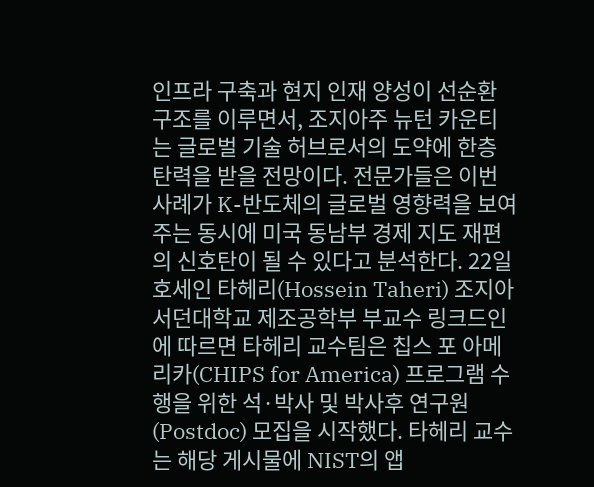인프라 구축과 현지 인재 양성이 선순환 구조를 이루면서, 조지아주 뉴턴 카운티는 글로벌 기술 허브로서의 도약에 한층 탄력을 받을 전망이다. 전문가들은 이번 사례가 K-반도체의 글로벌 영향력을 보여주는 동시에 미국 동남부 경제 지도 재편의 신호탄이 될 수 있다고 분석한다. 22일 호세인 타헤리(Hossein Taheri) 조지아서던대학교 제조공학부 부교수 링크드인에 따르면 타헤리 교수팀은 칩스 포 아메리카(CHIPS for America) 프로그램 수행을 위한 석·박사 및 박사후 연구원(Postdoc) 모집을 시작했다. 타헤리 교수는 해당 게시물에 NIST의 앱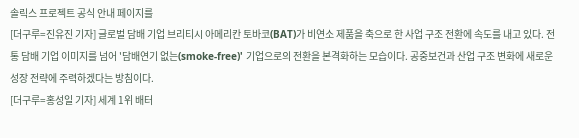솔릭스 프로젝트 공식 안내 페이지를
[더구루=진유진 기자] 글로벌 담배 기업 브리티시 아메리칸 토바코(BAT)가 비연소 제품을 축으로 한 사업 구조 전환에 속도를 내고 있다. 전통 담배 기업 이미지를 넘어 '담배연기 없는(smoke-free)' 기업으로의 전환을 본격화하는 모습이다. 공중보건과 산업 구조 변화에 새로운 성장 전략에 주력하겠다는 방침이다.
[더구루=홍성일 기자] 세계 1위 배터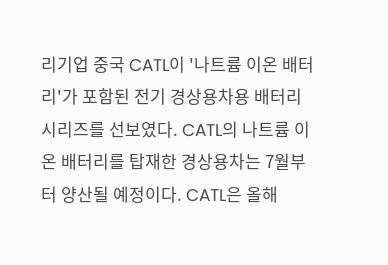리기업 중국 CATL이 '나트륨 이온 배터리'가 포함된 전기 경상용차용 배터리 시리즈를 선보였다. CATL의 나트륨 이온 배터리를 탑재한 경상용차는 7월부터 양산될 예정이다. CATL은 올해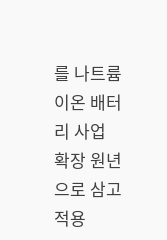를 나트륨 이온 배터리 사업 확장 원년으로 삼고 적용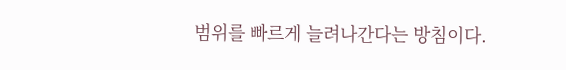범위를 빠르게 늘려나간다는 방침이다.